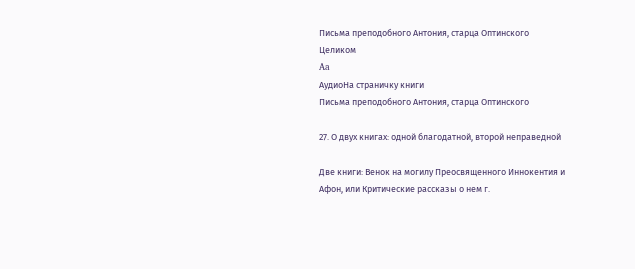Письма преподобного Антония, старца Оптинского
Целиком
Aa
АудиоНа страничку книги
Письма преподобного Антония, старца Оптинского

27. О двух книгах: одной благодатной, второй неправедной

Две книги: Венок на могилу Преосвященного Иннокентия и Афон, или Критические рассказы о нем г.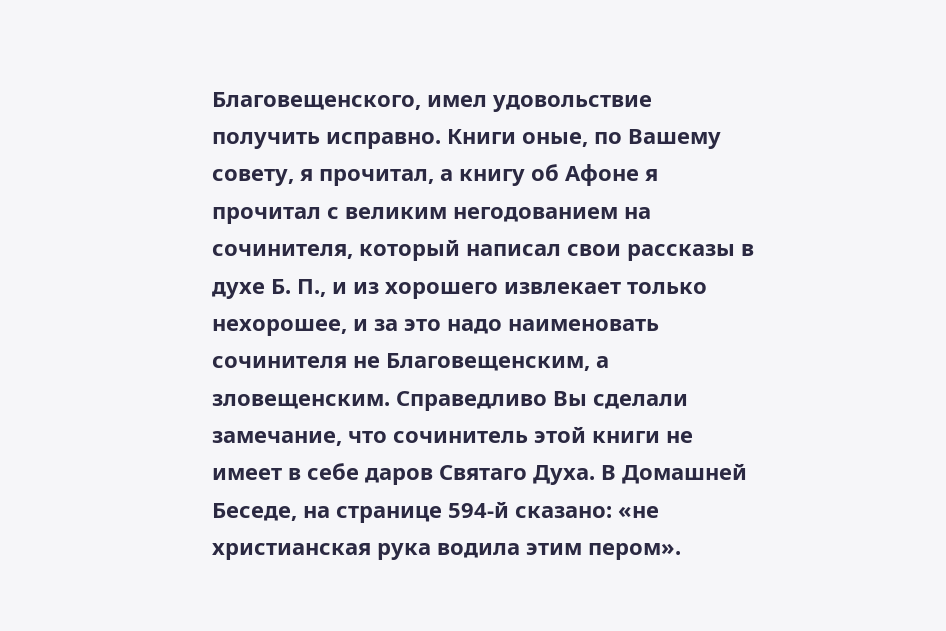Благовещенского, имел удовольствие получить исправно. Книги оные, по Вашему совету, я прочитал, а книгу об Афоне я прочитал с великим негодованием на сочинителя, который написал свои рассказы в духе Б. П., и из хорошего извлекает только нехорошее, и за это надо наименовать сочинителя не Благовещенским, а зловещенским. Справедливо Вы сделали замечание, что сочинитель этой книги не имеет в себе даров Святаго Духа. В Домашней Беседе, на странице 594-й сказано: «не христианская рука водила этим пером».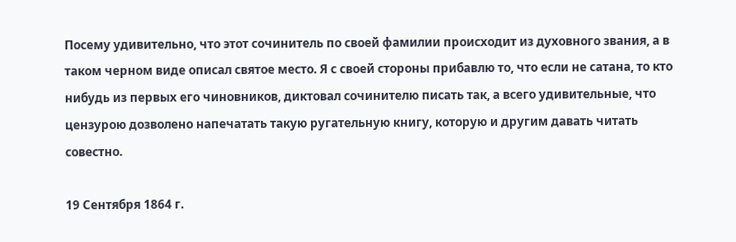Посему удивительно, что этот сочинитель по своей фамилии происходит из духовного звания, а в таком черном виде описал святое место. Я с своей стороны прибавлю то, что если не сатана, то кто нибудь из первых его чиновников, диктовал сочинителю писать так, а всего удивительные, что цензурою дозволено напечатать такую ругательную книгу, которую и другим давать читать совестно.

19 Сентября 1864 г.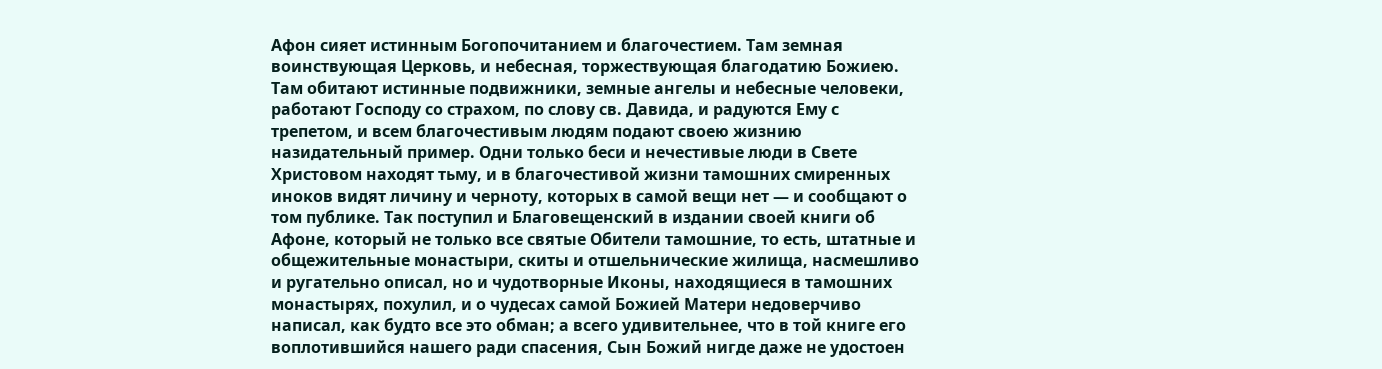Афон сияет истинным Богопочитанием и благочестием. Там земная воинствующая Церковь, и небесная, торжествующая благодатию Божиею. Там обитают истинные подвижники, земные ангелы и небесные человеки, работают Господу со страхом, по слову св. Давида, и радуются Ему с трепетом, и всем благочестивым людям подают своею жизнию назидательный пример. Одни только беси и нечестивые люди в Свете Христовом находят тьму, и в благочестивой жизни тамошних смиренных иноков видят личину и черноту, которых в самой вещи нет — и сообщают о том публике. Так поступил и Благовещенский в издании своей книги об Афоне, который не только все святые Обители тамошние, то есть, штатные и общежительные монастыри, скиты и отшельнические жилища, насмешливо и ругательно описал, но и чудотворные Иконы, находящиеся в тамошних монастырях, похулил, и о чудесах самой Божией Матери недоверчиво написал, как будто все это обман; а всего удивительнее, что в той книге его воплотившийся нашего ради спасения, Сын Божий нигде даже не удостоен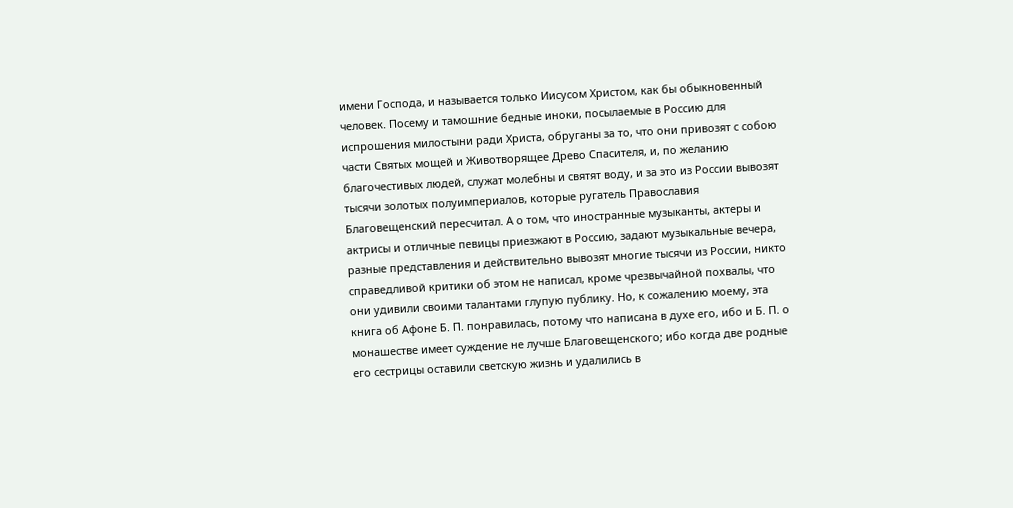имени Господа, и называется только Иисусом Христом, как бы обыкновенный человек. Посему и тамошние бедные иноки, посылаемые в Россию для испрошения милостыни ради Христа, обруганы за то, что они привозят с собою части Святых мощей и Животворящее Древо Спасителя, и, по желанию благочестивых людей, служат молебны и святят воду, и за это из России вывозят тысячи золотых полуимпериалов, которые ругатель Православия Благовещенский пересчитал. А о том, что иностранные музыканты, актеры и актрисы и отличные певицы приезжают в Россию, задают музыкальные вечера, разные представления и действительно вывозят многие тысячи из России, никто справедливой критики об этом не написал, кроме чрезвычайной похвалы, что они удивили своими талантами глупую публику. Но, к сожалению моему, эта книга об Афоне Б. П. понравилась, потому что написана в духе его, ибо и Б. П. о монашестве имеет суждение не лучше Благовещенского; ибо когда две родные его сестрицы оставили светскую жизнь и удалились в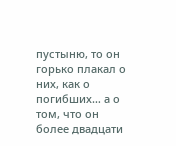пустыню, то он горько плакал о них, как о погибших… а о том, что он более двадцати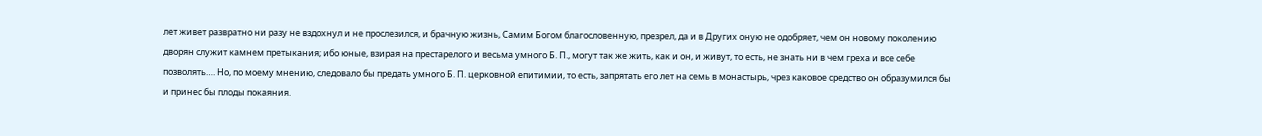лет живет развратно ни разу не вздохнул и не прослезился, и брачную жизнь, Самим Богом благословенную, презрел, да и в Других оную не одобряет, чем он новому поколению дворян служит камнем претыкания; ибо юные, взирая на престарелого и весьма умного Б. П., могут так же жить, как и он, и живут, то есть, не знать ни в чем греха и все себе позволять…. Но, по моему мнению, следовало бы предать умного Б. П. церковной епитимии, то есть, запрятать его лет на семь в монастырь, чрез каковое средство он образумился бы и принес бы плоды покаяния.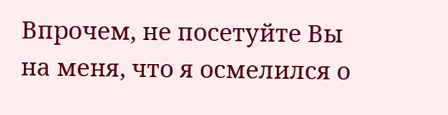Впрочем, не посетуйте Вы на меня, что я осмелился о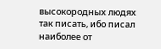высокородных людях так писать, ибо писал наиболее от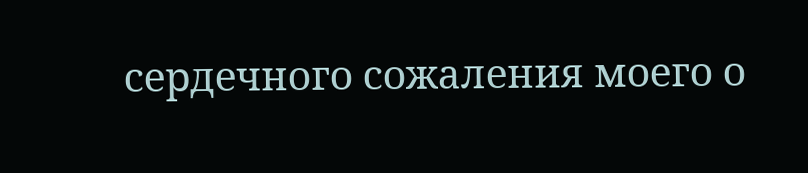сердечного сожаления моего о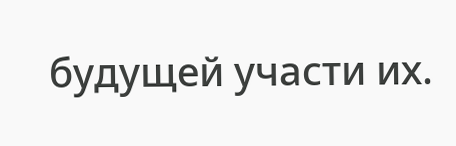будущей участи их.